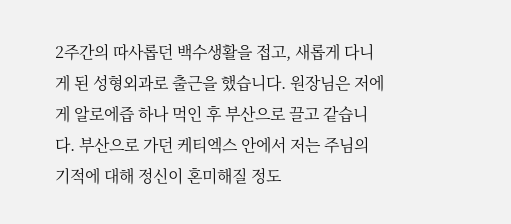2주간의 따사롭던 백수생활을 접고, 새롭게 다니게 된 성형외과로 출근을 했습니다. 원장님은 저에게 알로에즙 하나 먹인 후 부산으로 끌고 같습니다. 부산으로 가던 케티엑스 안에서 저는 주님의 기적에 대해 정신이 혼미해질 정도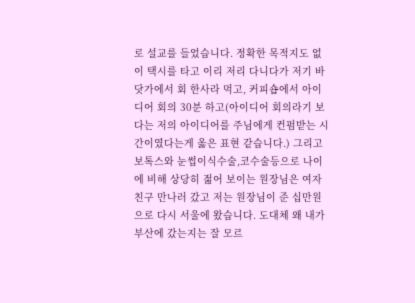로 설교를 들었습니다. 정확한 목적지도 없이 택시를 타고 이리 저리 다니다가 저기 바닷가에서 회 한사라 먹고, 커피숍에서 아이디어 회의 30분 하고(아이디어 회의라기 보다는 저의 아이디어를 주님에게 컨펌받는 시간이였다는게 옳은 표현 같습니다.) 그리고 보톡스와 눈썹이식수술,코수술등으로 나이에 비해 상당히 젊어 보이는 원장님은 여자친구 만나러 갔고 저는 원장님이 준 십만원으로 다시 서울에 왔습니다. 도대체 왜 내가 부산에 갔는지는 잘 모르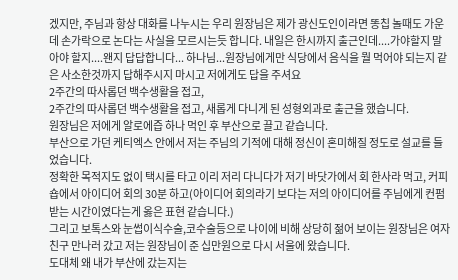겠지만, 주님과 항상 대화를 나누시는 우리 원장님은 제가 광신도인이라면 똥칩 놀때도 가운데 손가락으로 논다는 사실을 모르시는듯 합니다. 내일은 한시까지 출근인데....가야할지 말아야 할지....왠지 답답합니다... 하나님...원장님에게만 식당에서 음식을 뭘 먹어야 되는지 같은 사소한것까지 답해주시지 마시고 저에게도 답을 주셔요
2주간의 따사롭던 백수생활을 접고,
2주간의 따사롭던 백수생활을 접고, 새롭게 다니게 된 성형외과로 출근을 했습니다.
원장님은 저에게 알로에즙 하나 먹인 후 부산으로 끌고 같습니다.
부산으로 가던 케티엑스 안에서 저는 주님의 기적에 대해 정신이 혼미해질 정도로 설교를 들었습니다.
정확한 목적지도 없이 택시를 타고 이리 저리 다니다가 저기 바닷가에서 회 한사라 먹고, 커피숍에서 아이디어 회의 30분 하고(아이디어 회의라기 보다는 저의 아이디어를 주님에게 컨펌받는 시간이였다는게 옳은 표현 같습니다.)
그리고 보톡스와 눈썹이식수술,코수술등으로 나이에 비해 상당히 젊어 보이는 원장님은 여자친구 만나러 갔고 저는 원장님이 준 십만원으로 다시 서울에 왔습니다.
도대체 왜 내가 부산에 갔는지는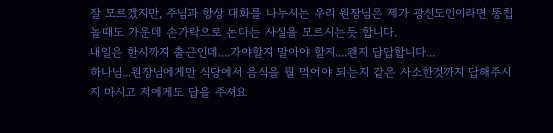잘 모르겠지만, 주님과 항상 대화를 나누시는 우리 원장님은 제가 광신도인이라면 똥칩 놀때도 가운데 손가락으로 논다는 사실을 모르시는듯 합니다.
내일은 한시까지 출근인데....가야할지 말아야 할지....왠지 답답합니다...
하나님...원장님에게만 식당에서 음식을 뭘 먹어야 되는지 같은 사소한것까지 답해주시지 마시고 저에게도 답을 주셔요